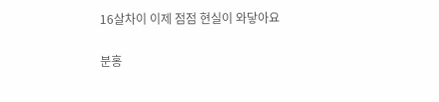16살차이 이제 점점 현실이 와닿아요

분홍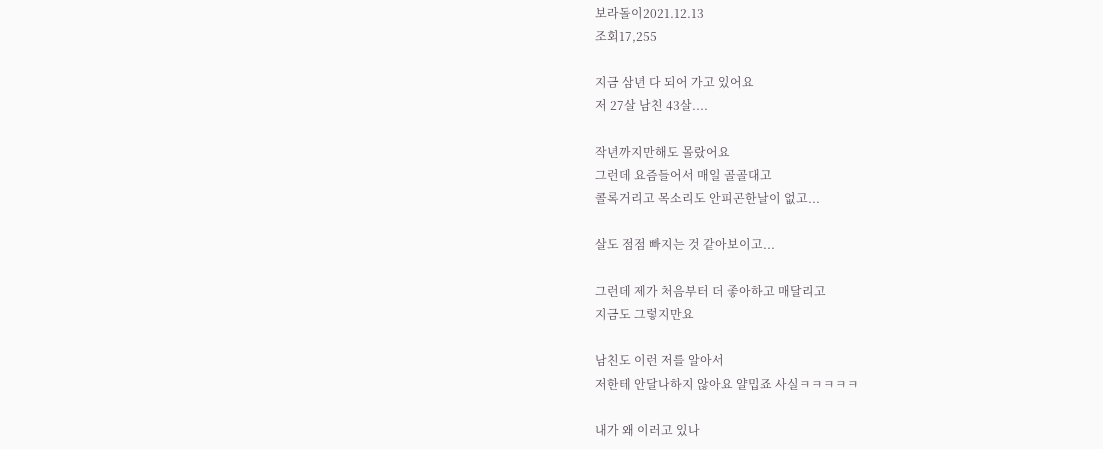보라돌이2021.12.13
조회17,255

지금 삼년 다 되어 가고 있어요
저 27살 남친 43살....

작년까지만해도 몰랐어요
그런데 요즘들어서 매일 골골대고
콜록거리고 목소리도 안피곤한날이 없고...

살도 점점 빠지는 것 같아보이고...

그런데 제가 처음부터 더 좋아하고 매달리고
지금도 그렇지만요

남친도 이런 저를 알아서
저한테 안달나하지 않아요 얄밉죠 사실ㅋㅋㅋㅋㅋ

내가 왜 이러고 있나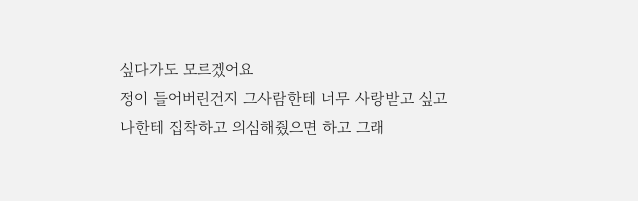싶다가도 모르겠어요
정이 들어버린건지 그사람한테 너무 사랑받고 싶고
나한테 집착하고 의심해줬으면 하고 그래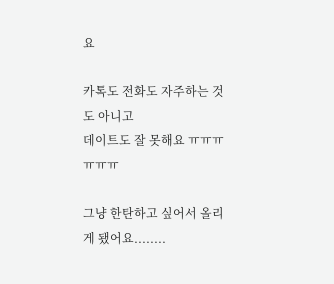요

카톡도 전화도 자주하는 것도 아니고
데이트도 잘 못해요 ㅠㅠㅠㅠㅠㅠ

그냥 한탄하고 싶어서 올리게 됐어요........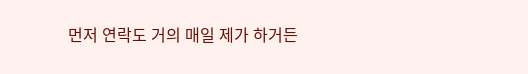먼저 연락도 거의 매일 제가 하거든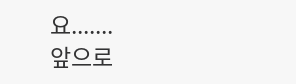요.......
앞으로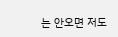는 안오면 저도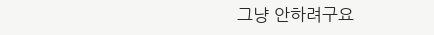그냥 안하려구요